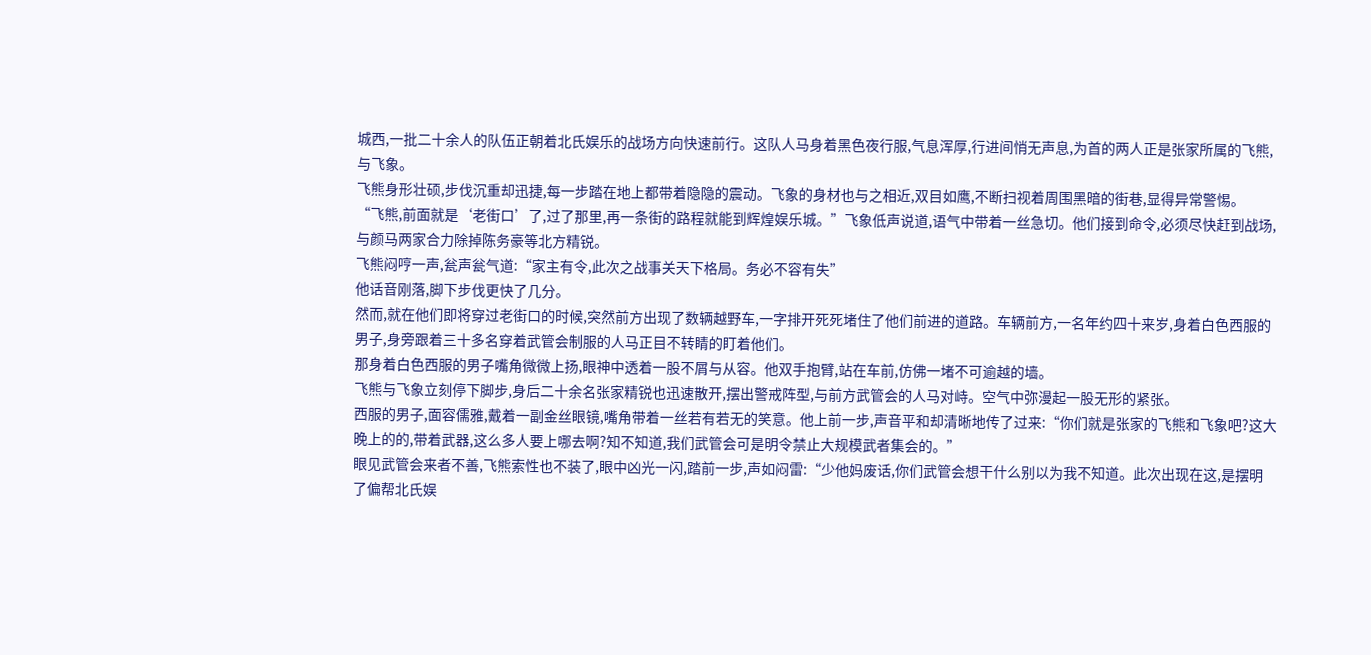城西,一批二十余人的队伍正朝着北氏娱乐的战场方向快速前行。这队人马身着黑色夜行服,气息浑厚,行进间悄无声息,为首的两人正是张家所属的飞熊,与飞象。
飞熊身形壮硕,步伐沉重却迅捷,每一步踏在地上都带着隐隐的震动。飞象的身材也与之相近,双目如鹰,不断扫视着周围黑暗的街巷,显得异常警惕。
“飞熊,前面就是‘老街口’了,过了那里,再一条街的路程就能到辉煌娱乐城。”飞象低声说道,语气中带着一丝急切。他们接到命令,必须尽快赶到战场,与颜马两家合力除掉陈务豪等北方精锐。
飞熊闷哼一声,瓮声瓮气道:“家主有令,此次之战事关天下格局。务必不容有失”
他话音刚落,脚下步伐更快了几分。
然而,就在他们即将穿过老街口的时候,突然前方出现了数辆越野车,一字排开死死堵住了他们前进的道路。车辆前方,一名年约四十来岁,身着白色西服的男子,身旁跟着三十多名穿着武管会制服的人马正目不转睛的盯着他们。
那身着白色西服的男子嘴角微微上扬,眼神中透着一股不屑与从容。他双手抱臂,站在车前,仿佛一堵不可逾越的墙。
飞熊与飞象立刻停下脚步,身后二十余名张家精锐也迅速散开,摆出警戒阵型,与前方武管会的人马对峙。空气中弥漫起一股无形的紧张。
西服的男子,面容儒雅,戴着一副金丝眼镜,嘴角带着一丝若有若无的笑意。他上前一步,声音平和却清晰地传了过来:“你们就是张家的飞熊和飞象吧?这大晚上的的,带着武器,这么多人要上哪去啊?知不知道,我们武管会可是明令禁止大规模武者集会的。”
眼见武管会来者不善,飞熊索性也不装了,眼中凶光一闪,踏前一步,声如闷雷:“少他妈废话,你们武管会想干什么别以为我不知道。此次出现在这,是摆明了偏帮北氏娱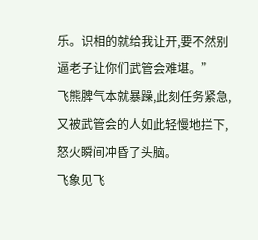乐。识相的就给我让开,要不然别逼老子让你们武管会难堪。”
飞熊脾气本就暴躁,此刻任务紧急,又被武管会的人如此轻慢地拦下,怒火瞬间冲昏了头脑。
飞象见飞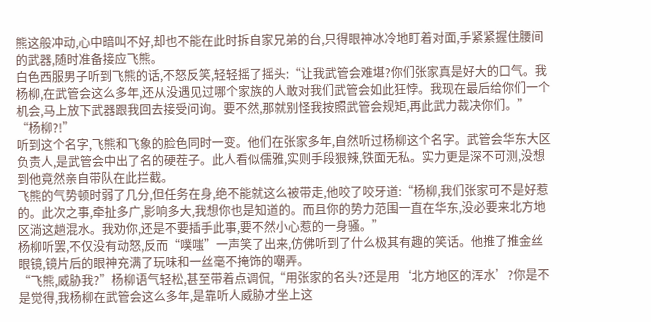熊这般冲动,心中暗叫不好,却也不能在此时拆自家兄弟的台,只得眼神冰冷地盯着对面,手紧紧握住腰间的武器,随时准备接应飞熊。
白色西服男子听到飞熊的话,不怒反笑,轻轻摇了摇头:“让我武管会难堪?你们张家真是好大的口气。我杨柳,在武管会这么多年,还从没遇见过哪个家族的人敢对我们武管会如此狂悖。我现在最后给你们一个机会,马上放下武器跟我回去接受问询。要不然,那就别怪我按照武管会规矩,再此武力裁决你们。”
“杨柳?!”
听到这个名字,飞熊和飞象的脸色同时一变。他们在张家多年,自然听过杨柳这个名字。武管会华东大区负责人,是武管会中出了名的硬茬子。此人看似儒雅,实则手段狠辣,铁面无私。实力更是深不可测,没想到他竟然亲自带队在此拦截。
飞熊的气势顿时弱了几分,但任务在身,绝不能就这么被带走,他咬了咬牙道:“杨柳,我们张家可不是好惹的。此次之事,牵扯多广,影响多大,我想你也是知道的。而且你的势力范围一直在华东,没必要来北方地区淌这趟混水。我劝你,还是不要插手此事,要不然小心惹的一身骚。”
杨柳听罢,不仅没有动怒,反而“噗嗤”一声笑了出来,仿佛听到了什么极其有趣的笑话。他推了推金丝眼镜,镜片后的眼神充满了玩味和一丝毫不掩饰的嘲弄。
“飞熊,威胁我?”杨柳语气轻松,甚至带着点调侃,“用张家的名头?还是用‘北方地区的浑水’?你是不是觉得,我杨柳在武管会这么多年,是靠听人威胁才坐上这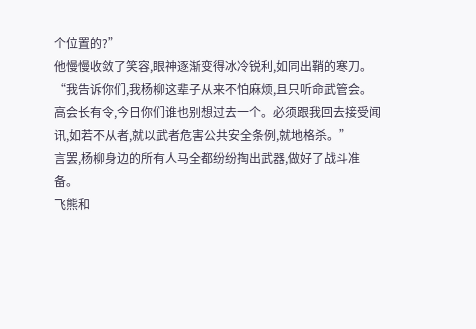个位置的?”
他慢慢收敛了笑容,眼神逐渐变得冰冷锐利,如同出鞘的寒刀。
“我告诉你们,我杨柳这辈子从来不怕麻烦,且只听命武管会。高会长有令,今日你们谁也别想过去一个。必须跟我回去接受闻讯,如若不从者,就以武者危害公共安全条例,就地格杀。”
言罢,杨柳身边的所有人马全都纷纷掏出武器,做好了战斗准备。
飞熊和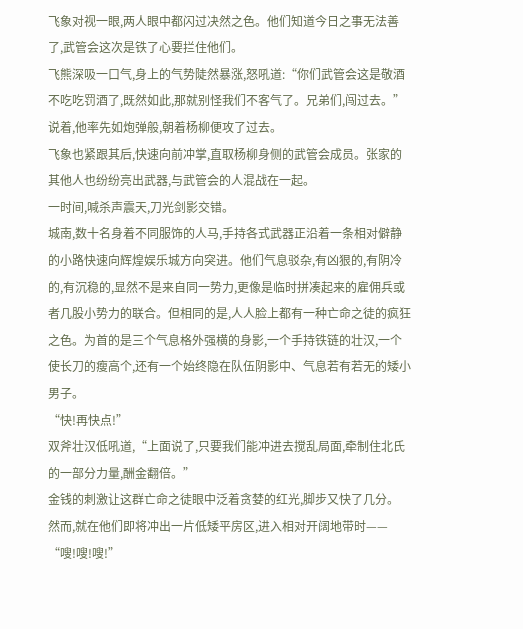飞象对视一眼,两人眼中都闪过决然之色。他们知道今日之事无法善了,武管会这次是铁了心要拦住他们。
飞熊深吸一口气,身上的气势陡然暴涨,怒吼道:“你们武管会这是敬酒不吃吃罚酒了,既然如此,那就别怪我们不客气了。兄弟们,闯过去。”
说着,他率先如炮弹般,朝着杨柳便攻了过去。
飞象也紧跟其后,快速向前冲掌,直取杨柳身侧的武管会成员。张家的其他人也纷纷亮出武器,与武管会的人混战在一起。
一时间,喊杀声震天,刀光剑影交错。
城南,数十名身着不同服饰的人马,手持各式武器正沿着一条相对僻静的小路快速向辉煌娱乐城方向突进。他们气息驳杂,有凶狠的,有阴冷的,有沉稳的,显然不是来自同一势力,更像是临时拼凑起来的雇佣兵或者几股小势力的联合。但相同的是,人人脸上都有一种亡命之徒的疯狂之色。为首的是三个气息格外强横的身影,一个手持铁链的壮汉,一个使长刀的瘦高个,还有一个始终隐在队伍阴影中、气息若有若无的矮小男子。
“快!再快点!”
双斧壮汉低吼道,“上面说了,只要我们能冲进去搅乱局面,牵制住北氏的一部分力量,酬金翻倍。”
金钱的刺激让这群亡命之徒眼中泛着贪婪的红光,脚步又快了几分。
然而,就在他们即将冲出一片低矮平房区,进入相对开阔地带时——
“嗖!嗖!嗖!”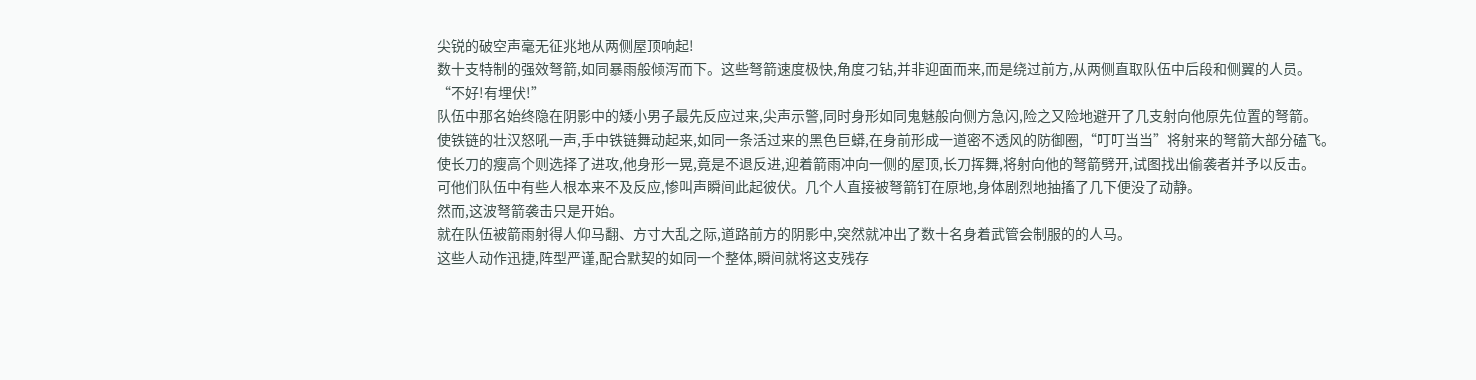尖锐的破空声毫无征兆地从两侧屋顶响起!
数十支特制的强效弩箭,如同暴雨般倾泻而下。这些弩箭速度极快,角度刁钻,并非迎面而来,而是绕过前方,从两侧直取队伍中后段和侧翼的人员。
“不好!有埋伏!”
队伍中那名始终隐在阴影中的矮小男子最先反应过来,尖声示警,同时身形如同鬼魅般向侧方急闪,险之又险地避开了几支射向他原先位置的弩箭。
使铁链的壮汉怒吼一声,手中铁链舞动起来,如同一条活过来的黑色巨蟒,在身前形成一道密不透风的防御圈,“叮叮当当”将射来的弩箭大部分磕飞。
使长刀的瘦高个则选择了进攻,他身形一晃,竟是不退反进,迎着箭雨冲向一侧的屋顶,长刀挥舞,将射向他的弩箭劈开,试图找出偷袭者并予以反击。
可他们队伍中有些人根本来不及反应,惨叫声瞬间此起彼伏。几个人直接被弩箭钉在原地,身体剧烈地抽搐了几下便没了动静。
然而,这波弩箭袭击只是开始。
就在队伍被箭雨射得人仰马翻、方寸大乱之际,道路前方的阴影中,突然就冲出了数十名身着武管会制服的的人马。
这些人动作迅捷,阵型严谨,配合默契的如同一个整体,瞬间就将这支残存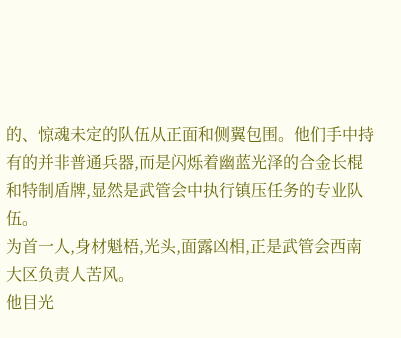的、惊魂未定的队伍从正面和侧翼包围。他们手中持有的并非普通兵器,而是闪烁着幽蓝光泽的合金长棍和特制盾牌,显然是武管会中执行镇压任务的专业队伍。
为首一人,身材魁梧,光头,面露凶相,正是武管会西南大区负责人苦风。
他目光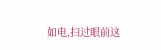如电,扫过眼前这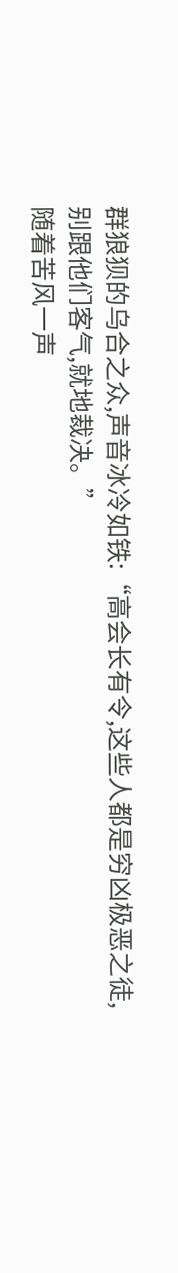群狼狈的乌合之众,声音冰冷如铁:“高会长有令,这些人都是穷凶极恶之徒,别跟他们客气,就地裁决。”
随着苦风一声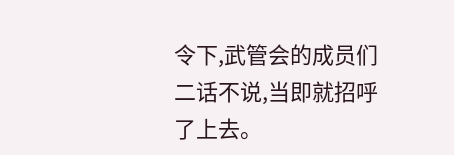令下,武管会的成员们二话不说,当即就招呼了上去。